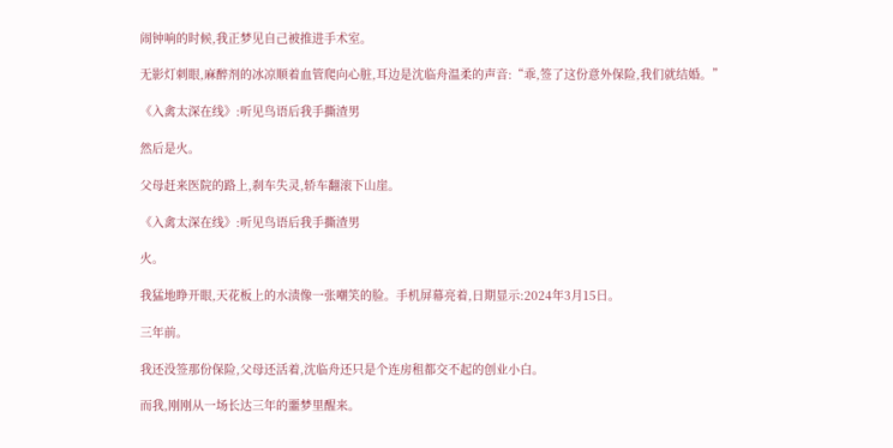闹钟响的时候,我正梦见自己被推进手术室。

无影灯刺眼,麻醉剂的冰凉顺着血管爬向心脏,耳边是沈临舟温柔的声音:“乖,签了这份意外保险,我们就结婚。”

《入禽太深在线》:听见鸟语后我手撕渣男

然后是火。

父母赶来医院的路上,刹车失灵,轿车翻滚下山崖。

《入禽太深在线》:听见鸟语后我手撕渣男

火。

我猛地睁开眼,天花板上的水渍像一张嘲笑的脸。手机屏幕亮着,日期显示:2024年3月15日。

三年前。

我还没签那份保险,父母还活着,沈临舟还只是个连房租都交不起的创业小白。

而我,刚刚从一场长达三年的噩梦里醒来。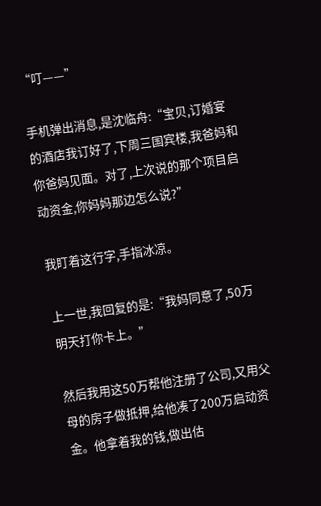“叮——”

手机弹出消息,是沈临舟:“宝贝,订婚宴的酒店我订好了,下周三国宾楼,我爸妈和你爸妈见面。对了,上次说的那个项目启动资金,你妈妈那边怎么说?”

我盯着这行字,手指冰凉。

上一世,我回复的是:“我妈同意了,50万明天打你卡上。”

然后我用这50万帮他注册了公司,又用父母的房子做抵押,给他凑了200万启动资金。他拿着我的钱,做出估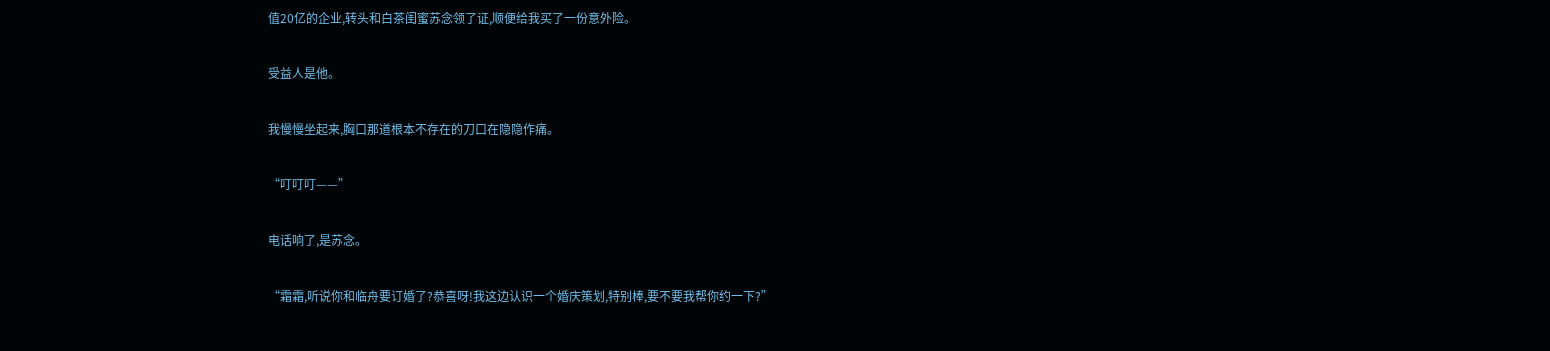值20亿的企业,转头和白茶闺蜜苏念领了证,顺便给我买了一份意外险。

受益人是他。

我慢慢坐起来,胸口那道根本不存在的刀口在隐隐作痛。

“叮叮叮——”

电话响了,是苏念。

“霜霜,听说你和临舟要订婚了?恭喜呀!我这边认识一个婚庆策划,特别棒,要不要我帮你约一下?”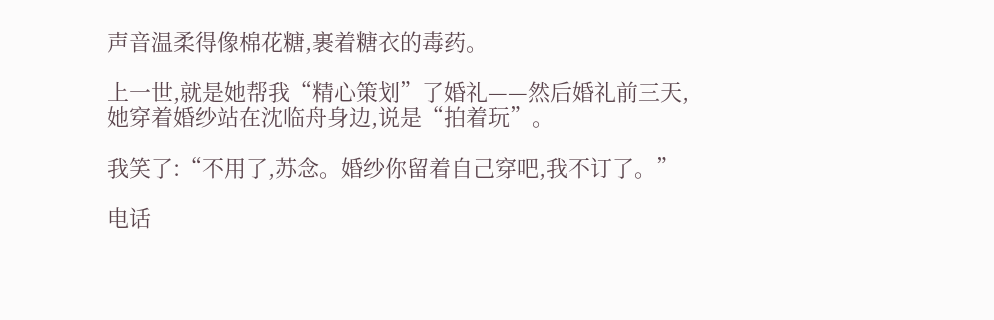声音温柔得像棉花糖,裹着糖衣的毒药。

上一世,就是她帮我“精心策划”了婚礼——然后婚礼前三天,她穿着婚纱站在沈临舟身边,说是“拍着玩”。

我笑了:“不用了,苏念。婚纱你留着自己穿吧,我不订了。”

电话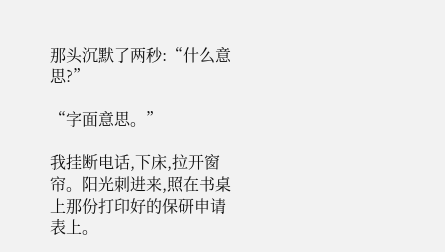那头沉默了两秒:“什么意思?”

“字面意思。”

我挂断电话,下床,拉开窗帘。阳光刺进来,照在书桌上那份打印好的保研申请表上。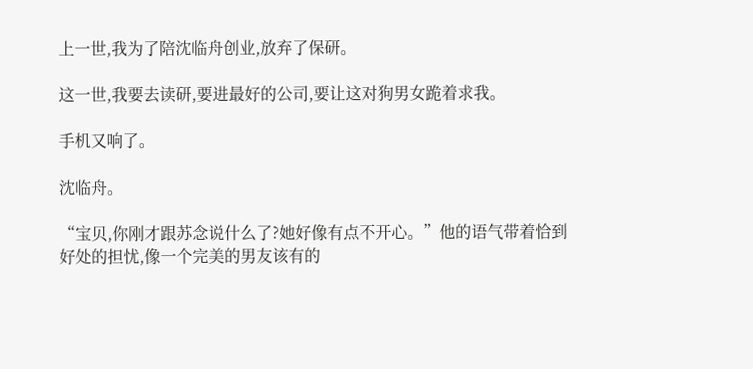上一世,我为了陪沈临舟创业,放弃了保研。

这一世,我要去读研,要进最好的公司,要让这对狗男女跪着求我。

手机又响了。

沈临舟。

“宝贝,你刚才跟苏念说什么了?她好像有点不开心。”他的语气带着恰到好处的担忧,像一个完美的男友该有的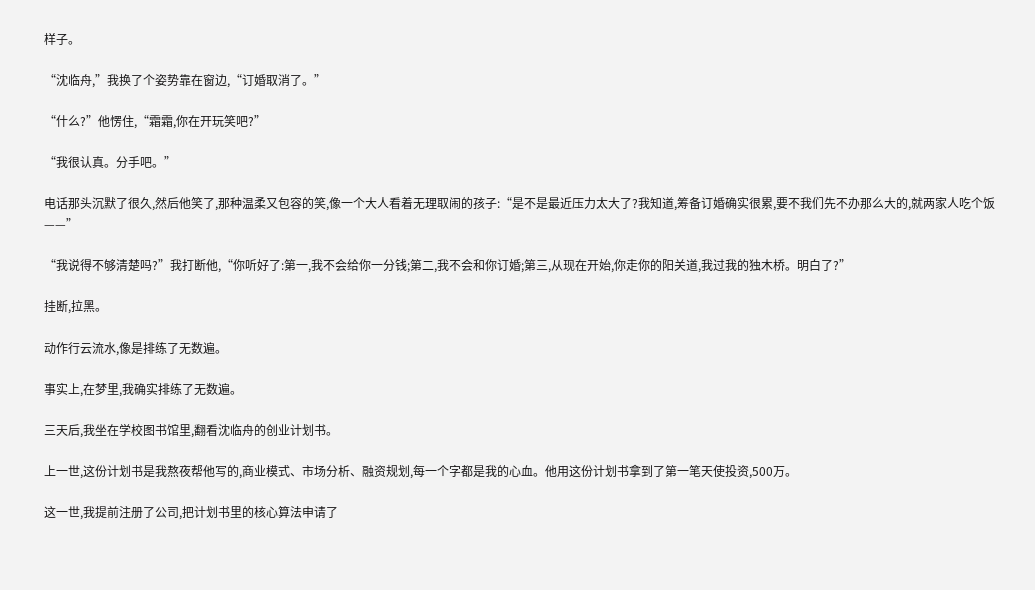样子。

“沈临舟,”我换了个姿势靠在窗边,“订婚取消了。”

“什么?”他愣住,“霜霜,你在开玩笑吧?”

“我很认真。分手吧。”

电话那头沉默了很久,然后他笑了,那种温柔又包容的笑,像一个大人看着无理取闹的孩子:“是不是最近压力太大了?我知道,筹备订婚确实很累,要不我们先不办那么大的,就两家人吃个饭——”

“我说得不够清楚吗?”我打断他,“你听好了:第一,我不会给你一分钱;第二,我不会和你订婚;第三,从现在开始,你走你的阳关道,我过我的独木桥。明白了?”

挂断,拉黑。

动作行云流水,像是排练了无数遍。

事实上,在梦里,我确实排练了无数遍。

三天后,我坐在学校图书馆里,翻看沈临舟的创业计划书。

上一世,这份计划书是我熬夜帮他写的,商业模式、市场分析、融资规划,每一个字都是我的心血。他用这份计划书拿到了第一笔天使投资,500万。

这一世,我提前注册了公司,把计划书里的核心算法申请了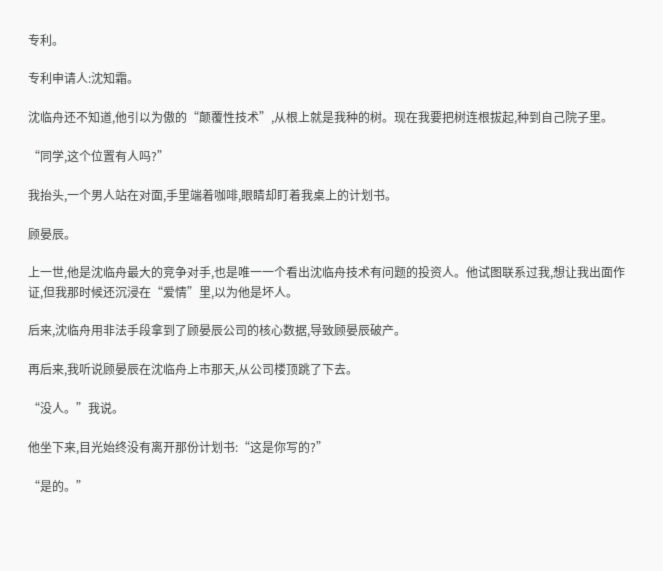专利。

专利申请人:沈知霜。

沈临舟还不知道,他引以为傲的“颠覆性技术”,从根上就是我种的树。现在我要把树连根拔起,种到自己院子里。

“同学,这个位置有人吗?”

我抬头,一个男人站在对面,手里端着咖啡,眼睛却盯着我桌上的计划书。

顾晏辰。

上一世,他是沈临舟最大的竞争对手,也是唯一一个看出沈临舟技术有问题的投资人。他试图联系过我,想让我出面作证,但我那时候还沉浸在“爱情”里,以为他是坏人。

后来,沈临舟用非法手段拿到了顾晏辰公司的核心数据,导致顾晏辰破产。

再后来,我听说顾晏辰在沈临舟上市那天,从公司楼顶跳了下去。

“没人。”我说。

他坐下来,目光始终没有离开那份计划书:“这是你写的?”

“是的。”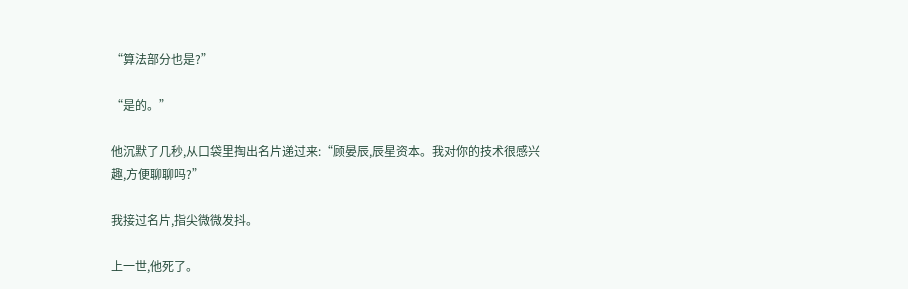“算法部分也是?”

“是的。”

他沉默了几秒,从口袋里掏出名片递过来:“顾晏辰,辰星资本。我对你的技术很感兴趣,方便聊聊吗?”

我接过名片,指尖微微发抖。

上一世,他死了。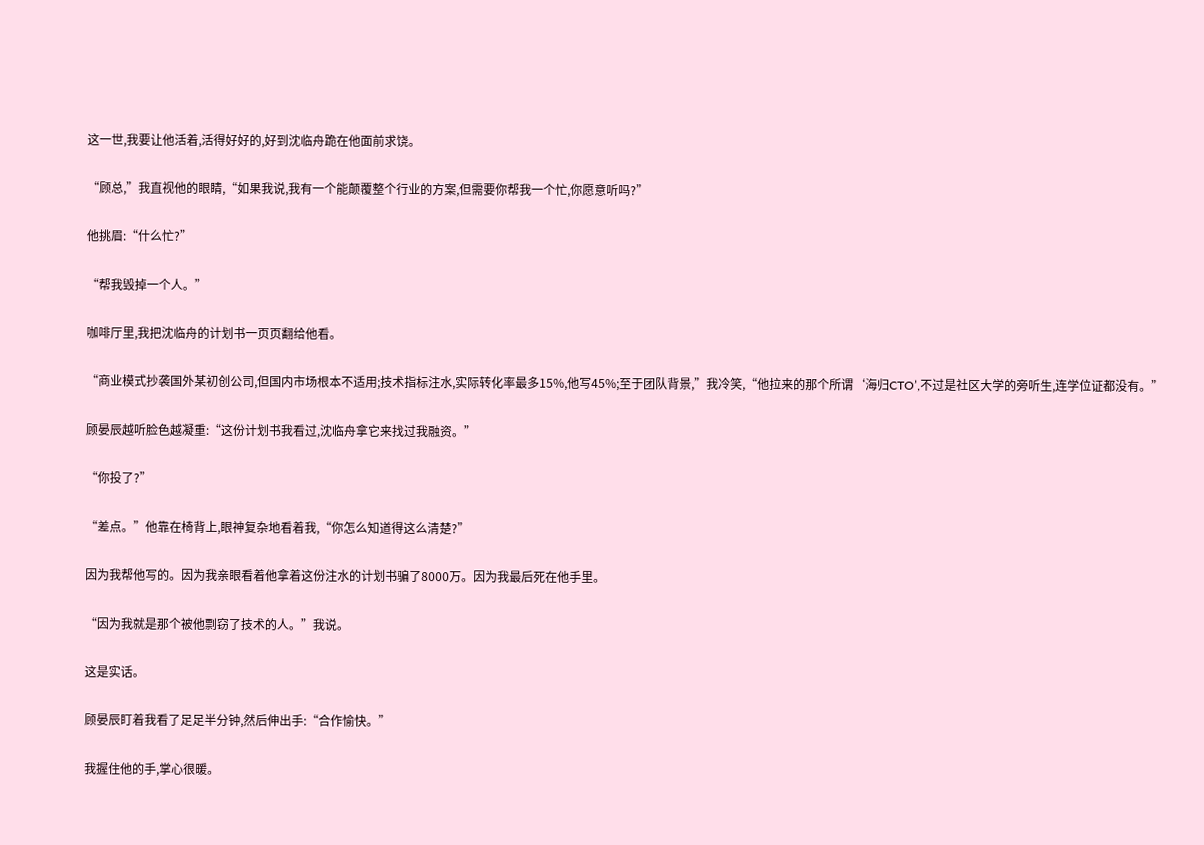这一世,我要让他活着,活得好好的,好到沈临舟跪在他面前求饶。

“顾总,”我直视他的眼睛,“如果我说,我有一个能颠覆整个行业的方案,但需要你帮我一个忙,你愿意听吗?”

他挑眉:“什么忙?”

“帮我毁掉一个人。”

咖啡厅里,我把沈临舟的计划书一页页翻给他看。

“商业模式抄袭国外某初创公司,但国内市场根本不适用;技术指标注水,实际转化率最多15%,他写45%;至于团队背景,”我冷笑,“他拉来的那个所谓‘海归CTO’,不过是社区大学的旁听生,连学位证都没有。”

顾晏辰越听脸色越凝重:“这份计划书我看过,沈临舟拿它来找过我融资。”

“你投了?”

“差点。”他靠在椅背上,眼神复杂地看着我,“你怎么知道得这么清楚?”

因为我帮他写的。因为我亲眼看着他拿着这份注水的计划书骗了8000万。因为我最后死在他手里。

“因为我就是那个被他剽窃了技术的人。”我说。

这是实话。

顾晏辰盯着我看了足足半分钟,然后伸出手:“合作愉快。”

我握住他的手,掌心很暖。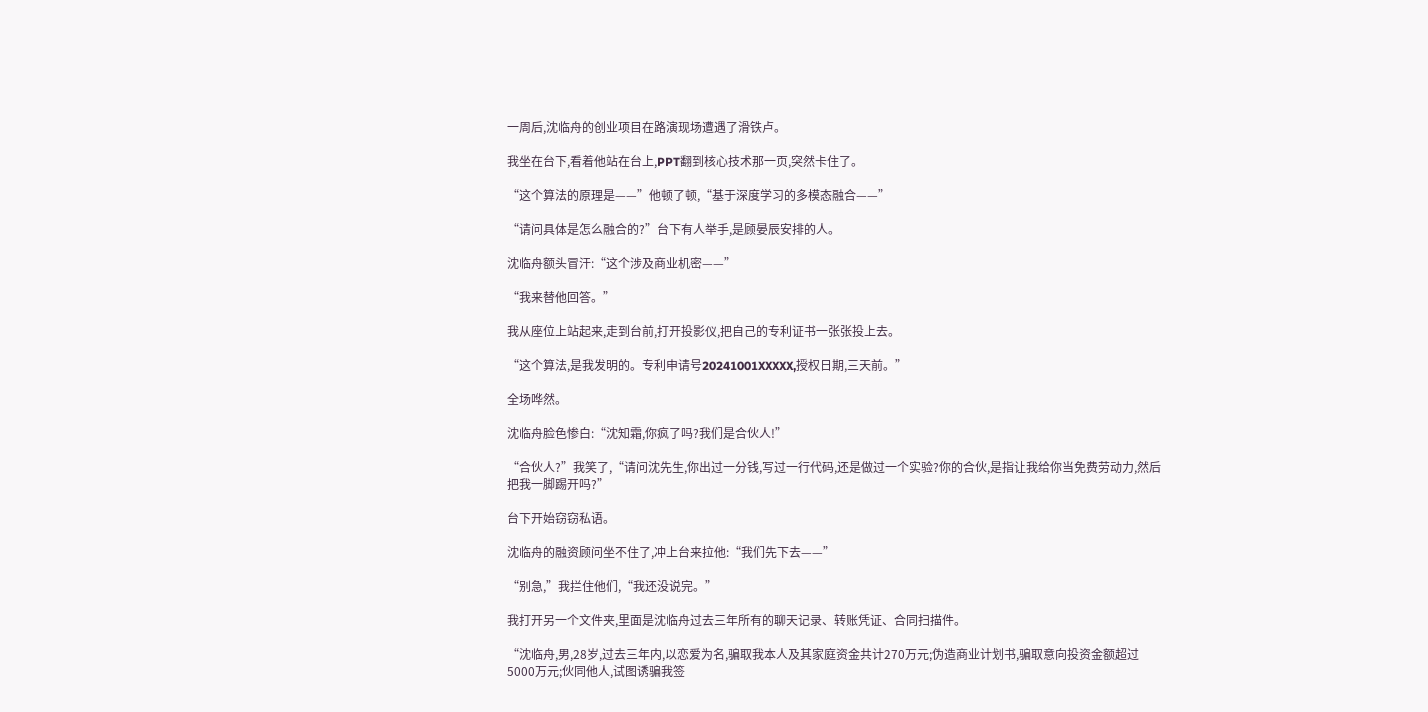一周后,沈临舟的创业项目在路演现场遭遇了滑铁卢。

我坐在台下,看着他站在台上,PPT翻到核心技术那一页,突然卡住了。

“这个算法的原理是——”他顿了顿,“基于深度学习的多模态融合——”

“请问具体是怎么融合的?”台下有人举手,是顾晏辰安排的人。

沈临舟额头冒汗:“这个涉及商业机密——”

“我来替他回答。”

我从座位上站起来,走到台前,打开投影仪,把自己的专利证书一张张投上去。

“这个算法,是我发明的。专利申请号20241001XXXXX,授权日期,三天前。”

全场哗然。

沈临舟脸色惨白:“沈知霜,你疯了吗?我们是合伙人!”

“合伙人?”我笑了,“请问沈先生,你出过一分钱,写过一行代码,还是做过一个实验?你的合伙,是指让我给你当免费劳动力,然后把我一脚踢开吗?”

台下开始窃窃私语。

沈临舟的融资顾问坐不住了,冲上台来拉他:“我们先下去——”

“别急,”我拦住他们,“我还没说完。”

我打开另一个文件夹,里面是沈临舟过去三年所有的聊天记录、转账凭证、合同扫描件。

“沈临舟,男,28岁,过去三年内,以恋爱为名,骗取我本人及其家庭资金共计270万元;伪造商业计划书,骗取意向投资金额超过5000万元;伙同他人,试图诱骗我签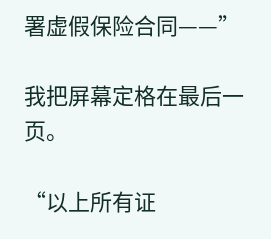署虚假保险合同——”

我把屏幕定格在最后一页。

“以上所有证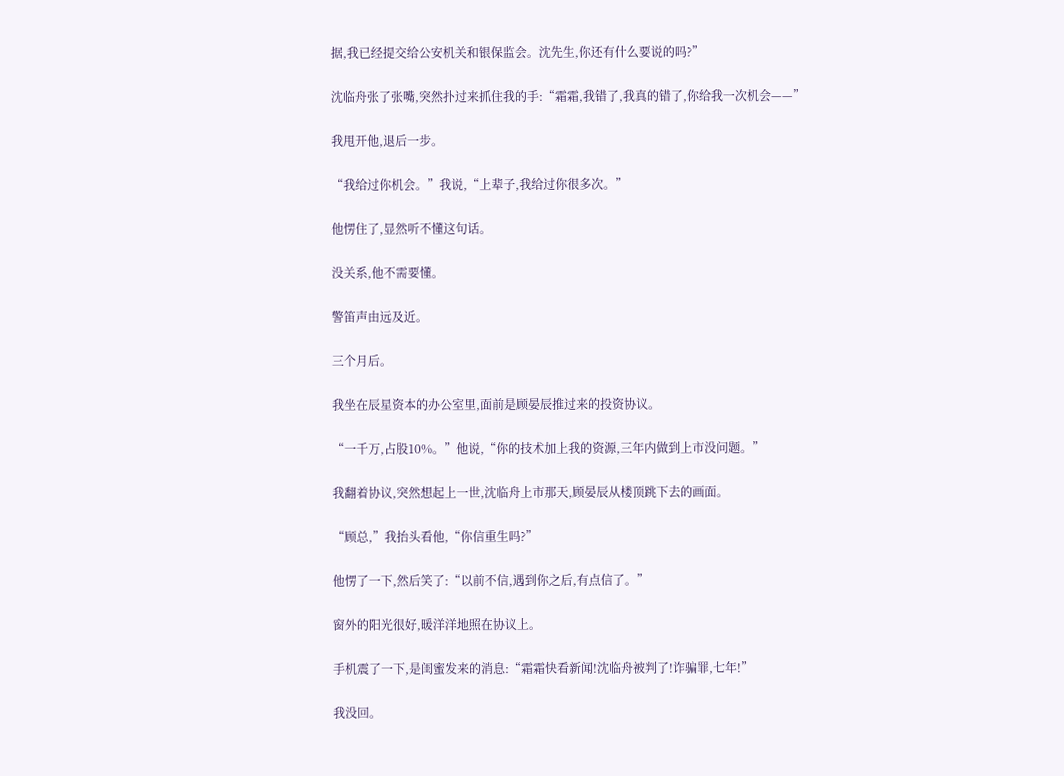据,我已经提交给公安机关和银保监会。沈先生,你还有什么要说的吗?”

沈临舟张了张嘴,突然扑过来抓住我的手:“霜霜,我错了,我真的错了,你给我一次机会——”

我甩开他,退后一步。

“我给过你机会。”我说,“上辈子,我给过你很多次。”

他愣住了,显然听不懂这句话。

没关系,他不需要懂。

警笛声由远及近。

三个月后。

我坐在辰星资本的办公室里,面前是顾晏辰推过来的投资协议。

“一千万,占股10%。”他说,“你的技术加上我的资源,三年内做到上市没问题。”

我翻着协议,突然想起上一世,沈临舟上市那天,顾晏辰从楼顶跳下去的画面。

“顾总,”我抬头看他,“你信重生吗?”

他愣了一下,然后笑了:“以前不信,遇到你之后,有点信了。”

窗外的阳光很好,暖洋洋地照在协议上。

手机震了一下,是闺蜜发来的消息:“霜霜快看新闻!沈临舟被判了!诈骗罪,七年!”

我没回。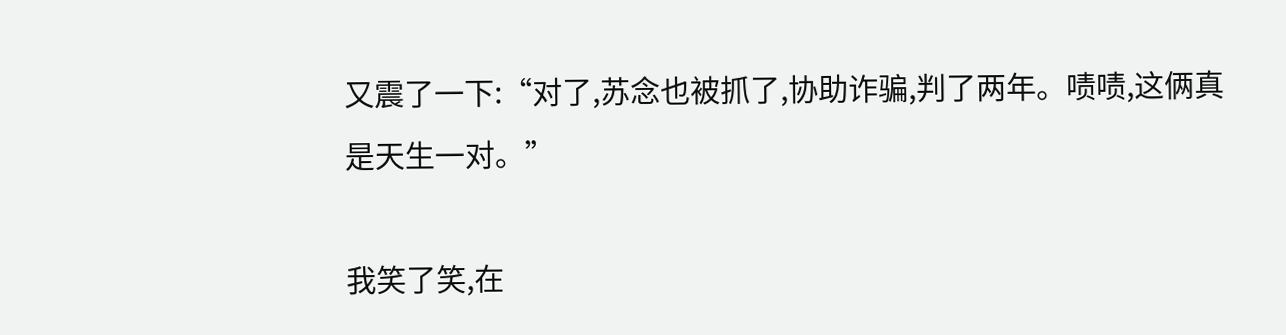又震了一下:“对了,苏念也被抓了,协助诈骗,判了两年。啧啧,这俩真是天生一对。”

我笑了笑,在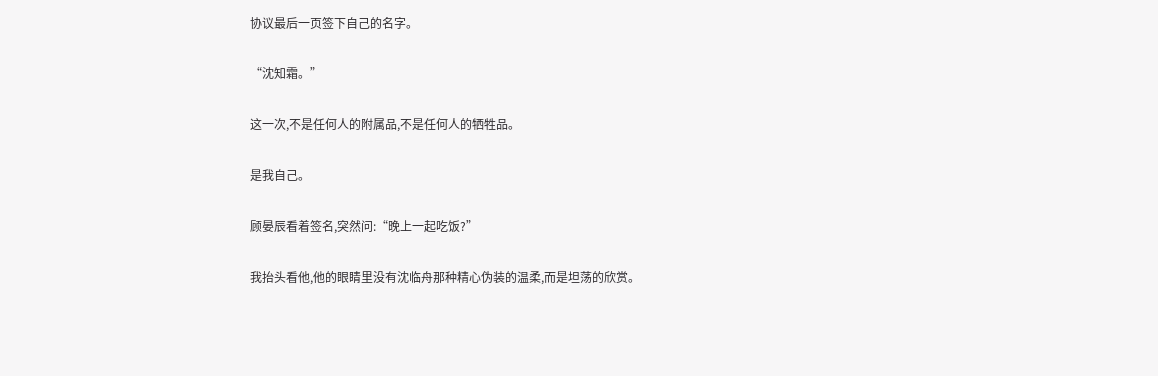协议最后一页签下自己的名字。

“沈知霜。”

这一次,不是任何人的附属品,不是任何人的牺牲品。

是我自己。

顾晏辰看着签名,突然问:“晚上一起吃饭?”

我抬头看他,他的眼睛里没有沈临舟那种精心伪装的温柔,而是坦荡的欣赏。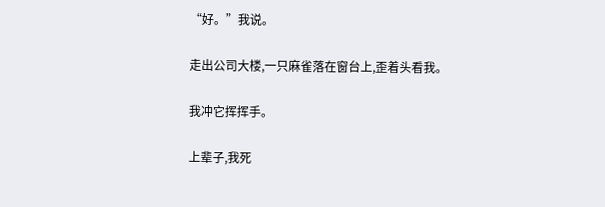“好。”我说。

走出公司大楼,一只麻雀落在窗台上,歪着头看我。

我冲它挥挥手。

上辈子,我死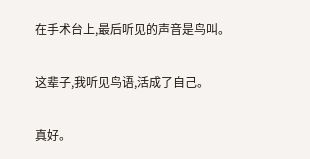在手术台上,最后听见的声音是鸟叫。

这辈子,我听见鸟语,活成了自己。

真好。